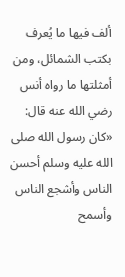ألف فيها ما يُعرف بكتب الشمائل، ومن أمثلتها ما رواه أنس رضي الله عنه قال: «كان رسول الله صلى الله عليه وسلم أحسن الناس وأشجع الناس وأسمح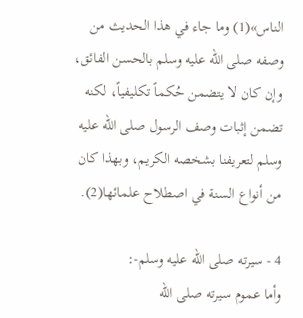الناس»(1) وما جاء في هذا الحديث من وصفه صلى الله عليه وسلم بالحسن الفائق، وإن كان لا يتضمن حُكماً تكليفياً، لكنه تضمن إثبات وصف الرسول صلى الله عليه وسلم لتعريفنا بشخصه الكريم، وبهذا كان من أنواع السنة في اصطلاح علمائها(2).

4 - سيرته صلى الله عليه وسلم-:
وأما عموم سيرته صلى الله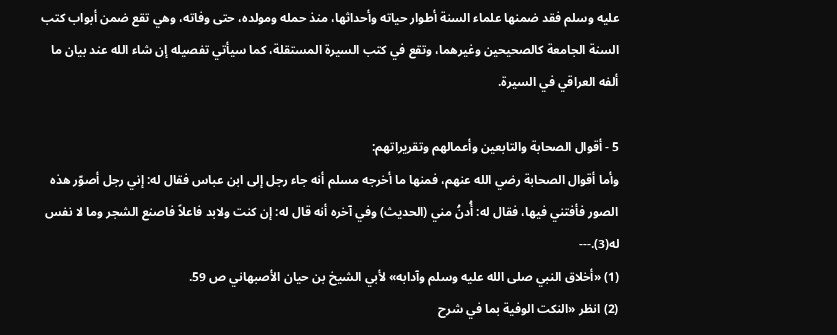عليه وسلم فقد ضمنها علماء السنة أطوار حياته وأحداثها، منذ حمله ومولده، حتى وفاته، وهي تقع ضمن أبواب كتب السنة الجامعة كالصحيحين وغيرهما، وتقع في كتب السيرة المستقلة، كما سيأتي تفصيله إن شاء الله عند بيان ما ألفه العراقي في السيرة.

5 - أقوال الصحابة والتابعين وأعمالهم وتقريراتهم:
وأما أقوال الصحابة رضي الله عنهم، فمنها ما أخرجه مسلم أنه جاء رجل إلى ابن عباس فقال له: إني رجل أصوّر هذه الصور فأفتني فيها، فقال له: أُدنُ مني (الحديث) وفي آخره أنه قال له: إن كنت ولابد فاعلاً فاصنع الشجر وما لا نفس له(3).---
(1) «أخلاق النبي صلى الله عليه وسلم وآدابه» لأبي الشيخ بن حيان الأصبهاني ص 59.
(2) انظر «النكت الوفية بما في شرح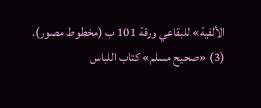الألفية» للبقاعي ورقة 101 ب (مخطوط مصور).
(3) «صحيح مسلم» كتاب اللباس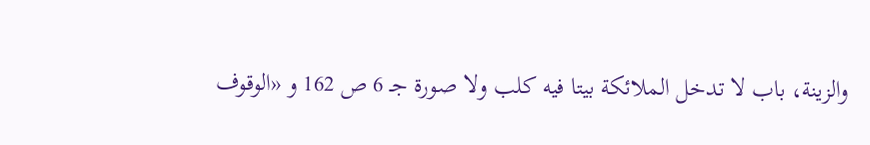والزينة، باب لا تدخل الملائكة بيتا فيه كلب ولا صورة جـ 6 ص 162 و «الوقوف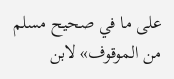على ما في صحيح مسلم من الموقوف» لابن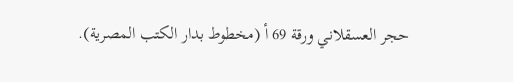حجر العسقلاني ورقة 69 أ (مخطوط بدار الكتب المصرية).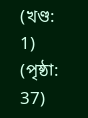(খণ্ড: 1) (পৃষ্ঠা: 37)